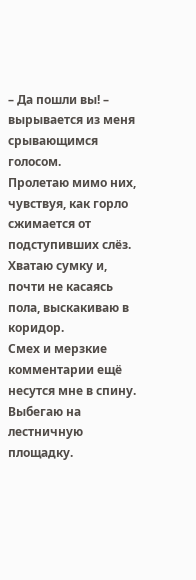– Да пошли вы! – вырывается из меня срывающимся голосом.
Пролетаю мимо них, чувствуя, как горло сжимается от подступивших слёз.
Хватаю сумку и, почти не касаясь пола, выскакиваю в коридор.
Смех и мерзкие комментарии ещё несутся мне в спину.
Выбегаю на лестничную площадку.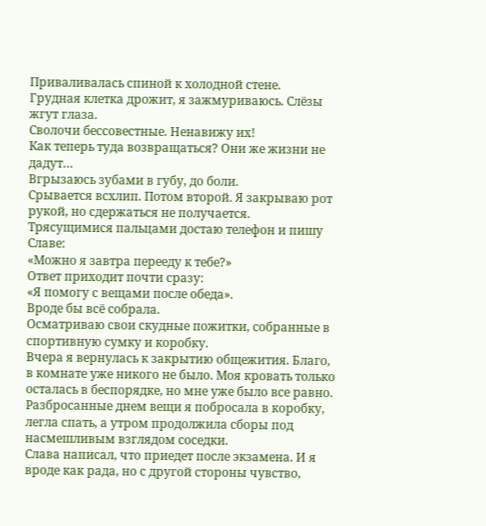Приваливалась спиной к холодной стене.
Грудная клетка дрожит, я зажмуриваюсь. Слёзы жгут глаза.
Сволочи бессовестные. Ненавижу их!
Как теперь туда возвращаться? Они же жизни не дадут…
Вгрызаюсь зубами в губу, до боли.
Срывается всхлип. Потом второй. Я закрываю рот рукой, но сдержаться не получается.
Трясущимися пальцами достаю телефон и пишу Славе:
«Можно я завтра перееду к тебе?»
Ответ приходит почти сразу:
«Я помогу с вещами после обеда».
Вроде бы всё собрала.
Осматриваю свои скудные пожитки, собранные в спортивную сумку и коробку.
Вчера я вернулась к закрытию общежития. Благо, в комнате уже никого не было. Моя кровать только осталась в беспорядке, но мне уже было все равно.
Разбросанные днем вещи я побросала в коробку, легла спать, а утром продолжила сборы под насмешливым взглядом соседки.
Слава написал, что приедет после экзамена. И я вроде как рада, но с другой стороны чувство,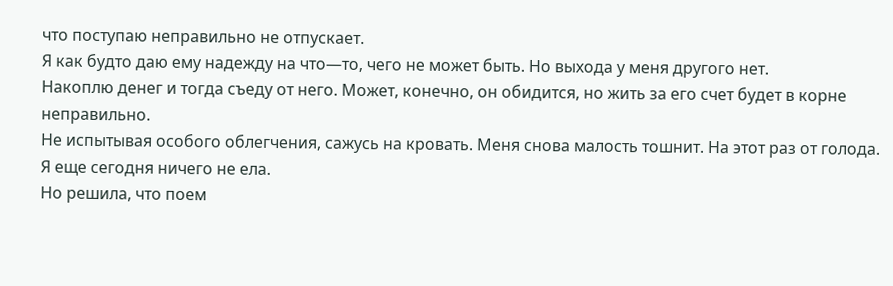что поступаю неправильно не отпускает.
Я как будто даю ему надежду на что—то, чего не может быть. Но выхода у меня другого нет.
Накоплю денег и тогда съеду от него. Может, конечно, он обидится, но жить за его счет будет в корне неправильно.
Не испытывая особого облегчения, сажусь на кровать. Меня снова малость тошнит. На этот раз от голода.
Я еще сегодня ничего не ела.
Но решила, что поем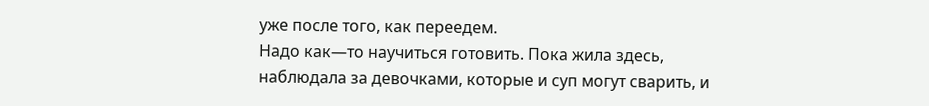уже после того, как переедем.
Надо как—то научиться готовить. Пока жила здесь, наблюдала за девочками, которые и суп могут сварить, и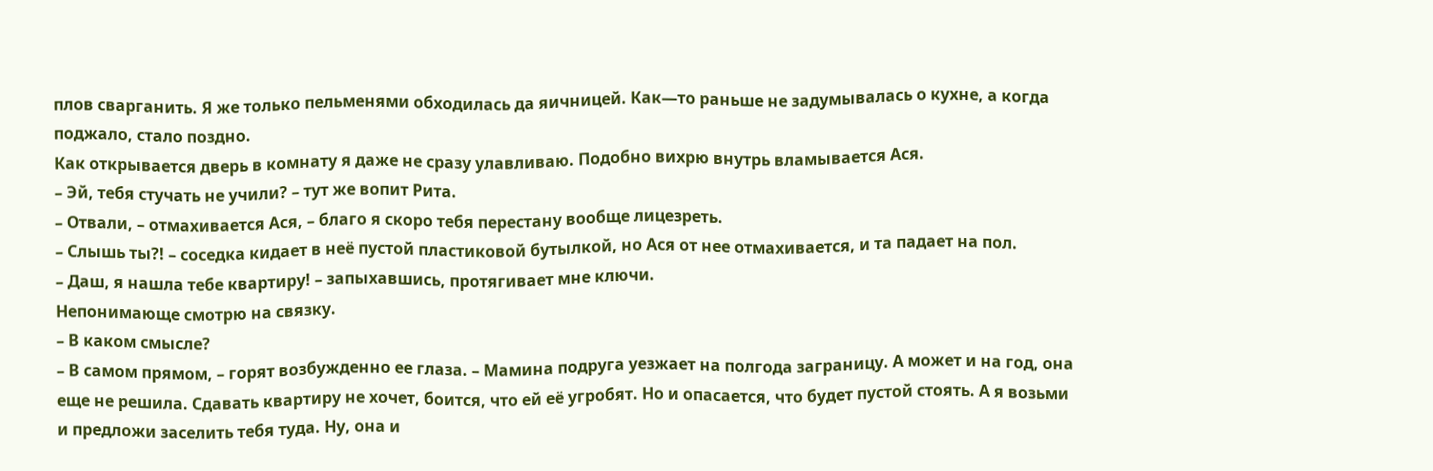плов сварганить. Я же только пельменями обходилась да яичницей. Как—то раньше не задумывалась о кухне, а когда поджало, стало поздно.
Как открывается дверь в комнату я даже не сразу улавливаю. Подобно вихрю внутрь вламывается Ася.
– Эй, тебя стучать не учили? – тут же вопит Рита.
– Отвали, – отмахивается Ася, – благо я скоро тебя перестану вообще лицезреть.
– Слышь ты?! – соседка кидает в неё пустой пластиковой бутылкой, но Ася от нее отмахивается, и та падает на пол.
– Даш, я нашла тебе квартиру! – запыхавшись, протягивает мне ключи.
Непонимающе смотрю на связку.
– В каком смысле?
– В самом прямом, – горят возбужденно ее глаза. – Мамина подруга уезжает на полгода заграницу. А может и на год, она еще не решила. Сдавать квартиру не хочет, боится, что ей её угробят. Но и опасается, что будет пустой стоять. А я возьми и предложи заселить тебя туда. Ну, она и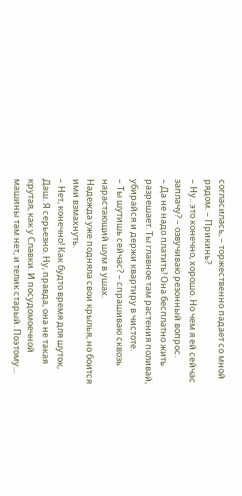согласилась, – торжественно падает со мной рядом. – Прикинь?
– Ну.. это конечно, хорошо. Но чем я ей сейчас заплачу? – озвучиваю резонный вопрос.
– Да не надо платить! Она бесплатно жить разрешает. Ты главное там растения поливай, убирайся и держи квартиру в чистоте.
– Ты шутишь сейчас? – спрашиваю сквозь нарастающий шум в ушах.
Надежда уже подняла свои крылья, но боится ими взмахнуть.
– Нет, конечно! Как будто время для шуток, Даш. Я серьезно. Ну, правда, она не такая крутая, как у Славки. И посудомоечной машины там нет, и телик старый. Поэтому…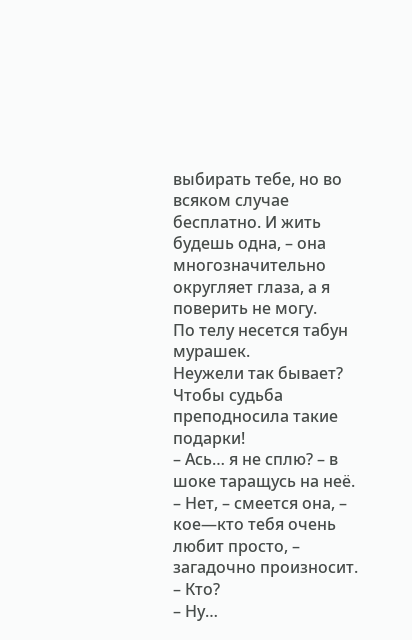выбирать тебе, но во всяком случае бесплатно. И жить будешь одна, – она многозначительно округляет глаза, а я поверить не могу.
По телу несется табун мурашек.
Неужели так бывает? Чтобы судьба преподносила такие подарки!
– Ась… я не сплю? – в шоке таращусь на неё.
– Нет, – смеется она, – кое—кто тебя очень любит просто, – загадочно произносит.
– Кто?
– Ну…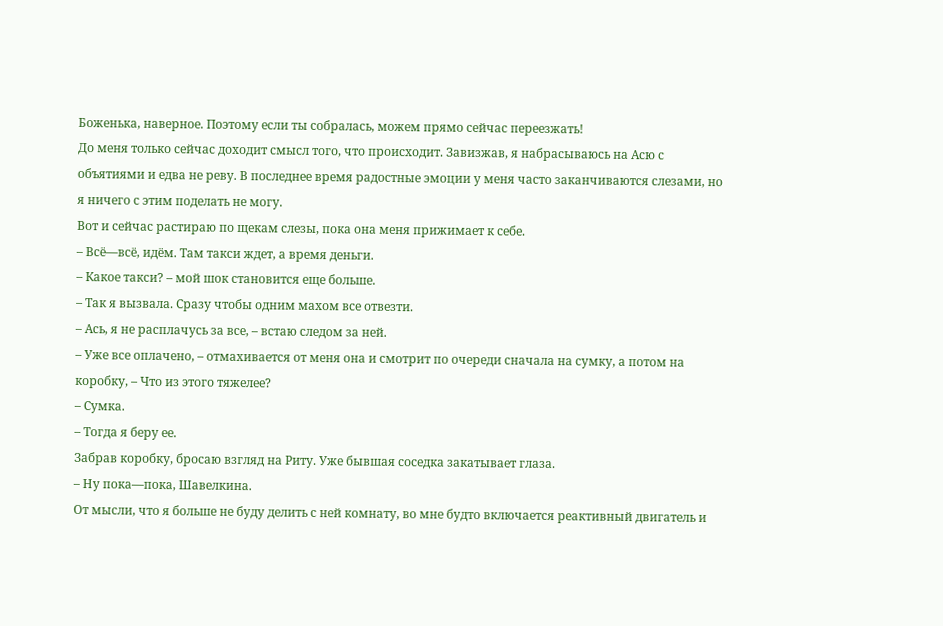Боженька, наверное. Поэтому если ты собралась, можем прямо сейчас переезжать!
До меня только сейчас доходит смысл того, что происходит. Завизжав, я набрасываюсь на Асю с объятиями и едва не реву. В последнее время радостные эмоции у меня часто заканчиваются слезами, но я ничего с этим поделать не могу.
Вот и сейчас растираю по щекам слезы, пока она меня прижимает к себе.
– Всё—всё, идём. Там такси ждет, а время деньги.
– Какое такси? – мой шок становится еще больше.
– Так я вызвала. Сразу чтобы одним махом все отвезти.
– Ась, я не расплачусь за все, – встаю следом за ней.
– Уже все оплачено, – отмахивается от меня она и смотрит по очереди сначала на сумку, а потом на коробку, – Что из этого тяжелее?
– Сумка.
– Тогда я беру ее.
Забрав коробку, бросаю взгляд на Риту. Уже бывшая соседка закатывает глаза.
– Ну пока—пока, Шавелкина.
От мысли, что я больше не буду делить с ней комнату, во мне будто включается реактивный двигатель и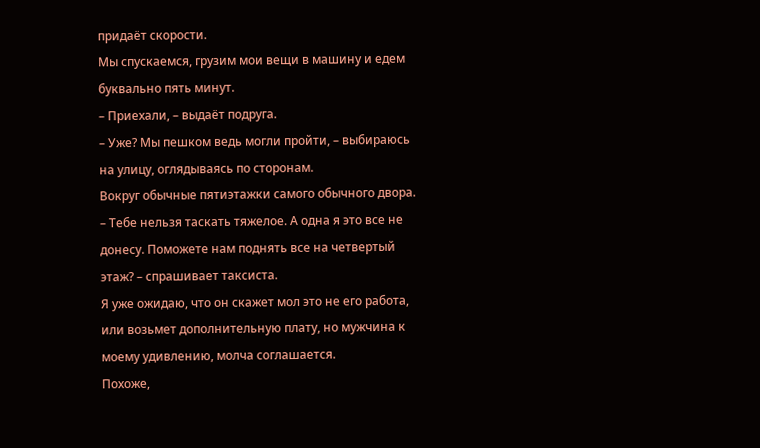придаёт скорости.
Мы спускаемся, грузим мои вещи в машину и едем буквально пять минут.
– Приехали, – выдаёт подруга.
– Уже? Мы пешком ведь могли пройти, – выбираюсь на улицу, оглядываясь по сторонам.
Вокруг обычные пятиэтажки самого обычного двора.
– Тебе нельзя таскать тяжелое. А одна я это все не донесу. Поможете нам поднять все на четвертый этаж? – спрашивает таксиста.
Я уже ожидаю, что он скажет мол это не его работа, или возьмет дополнительную плату, но мужчина к моему удивлению, молча соглашается.
Похоже,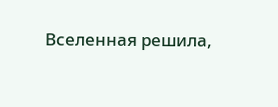Вселенная решила,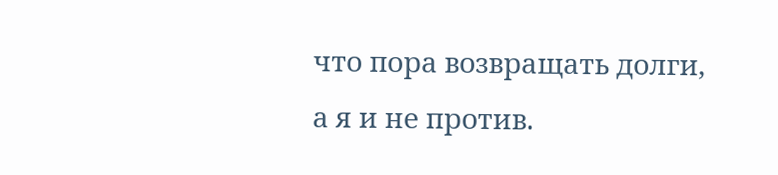что пора возвращать долги, а я и не против.